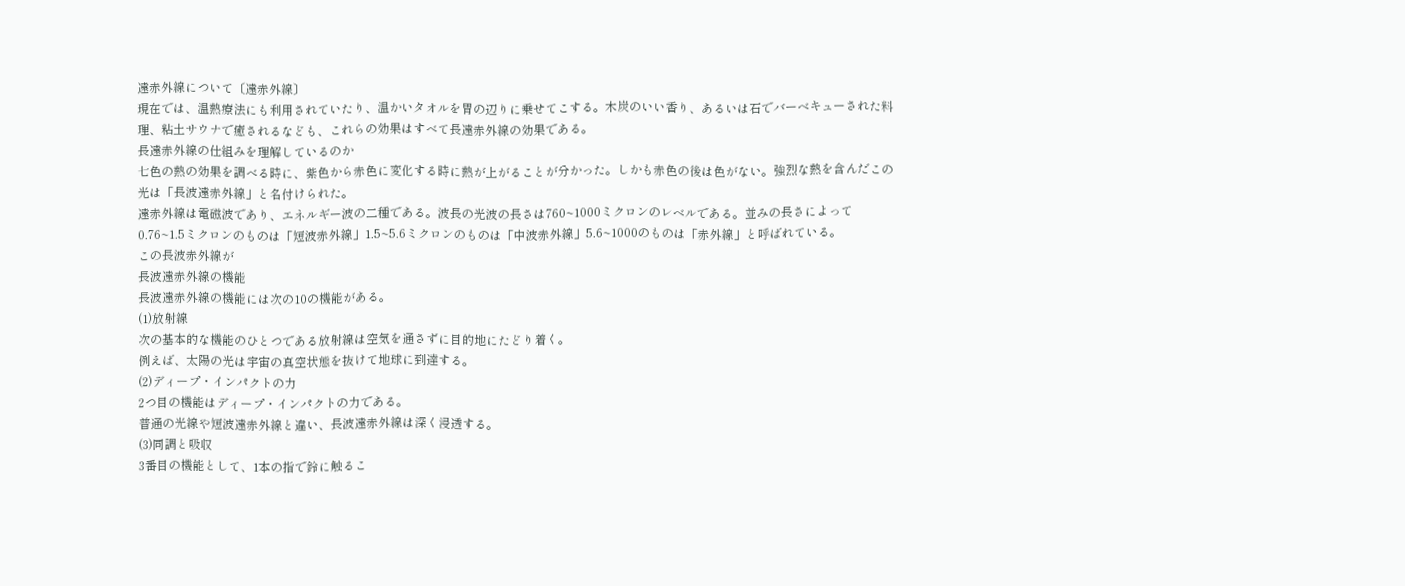遠赤外線について〔遠赤外線〕
現在では、温熱療法にも利用されていたり、温かいタオルを胃の辺りに乗せてこする。木炭のいい香り、あるいは石でバーベキューされた料理、粘土サウナで癒されるなども、これらの効果はすべて長遠赤外線の効果である。
長遠赤外線の仕組みを理解しているのか
七色の熱の効果を調べる時に、紫色から赤色に変化する時に熱が上がることが分かった。しかも赤色の後は色がない。強烈な熱を含んだこの光は「長波遠赤外線」と名付けられた。
遠赤外線は電磁波であり、エネルギー波の二種である。波長の光波の長さは760~1000ミクロンのレベルである。並みの長さによって0.76~1.5ミクロンのものは「短波赤外線」1.5~5.6ミクロンのものは「中波赤外線」5.6~1000のものは「赤外線」と呼ばれている。
この長波赤外線が
長波遠赤外線の機能
長波遠赤外線の機能には次の10の機能がある。
(1)放射線
次の基本的な機能のひとつである放射線は空気を通さずに目的地にたどり着く。
例えば、太陽の光は宇宙の真空状態を抜けて地球に到達する。
(2)ディープ・インパクトの力
2つ目の機能はディープ・インパクトの力である。
普通の光線や短波遠赤外線と違い、長波遠赤外線は深く浸透する。
(3)同調と吸収
3番目の機能として、1本の指で鈴に触るこ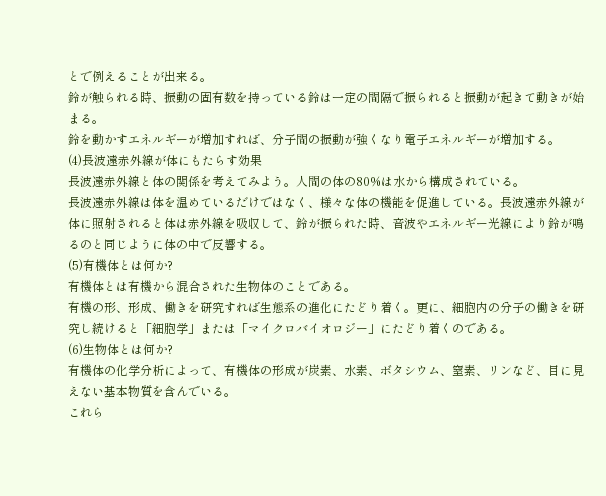とで例えることが出来る。
鈴が触られる時、振動の固有数を持っている鈴は一定の間隔で振られると振動が起きて動きが始まる。
鈴を動かすエネルギーが増加すれば、分子間の振動が強くなり電子エネルギーが増加する。
(4)長波遠赤外線が体にもたらす効果
長波遠赤外線と体の関係を考えてみよう。人間の体の80%は水から構成されている。
長波遠赤外線は体を温めているだけではなく、様々な体の機能を促進している。長波遠赤外線が体に照射されると体は赤外線を吸収して、鈴が振られた時、音波やエネルギー光線により鈴が鳴るのと同じように体の中で反響する。
(5)有機体とは何か?
有機体とは有機から混合された生物体のことである。
有機の形、形成、働きを研究すれば生態系の進化にたどり着く。更に、細胞内の分子の働きを研究し続けると「細胞学」または「マイクロバイオロジー」にたどり着くのである。
(6)生物体とは何か?
有機体の化学分析によって、有機体の形成が炭素、水素、ボタシウム、窒素、リンなど、目に見えない基本物質を含んでいる。
これら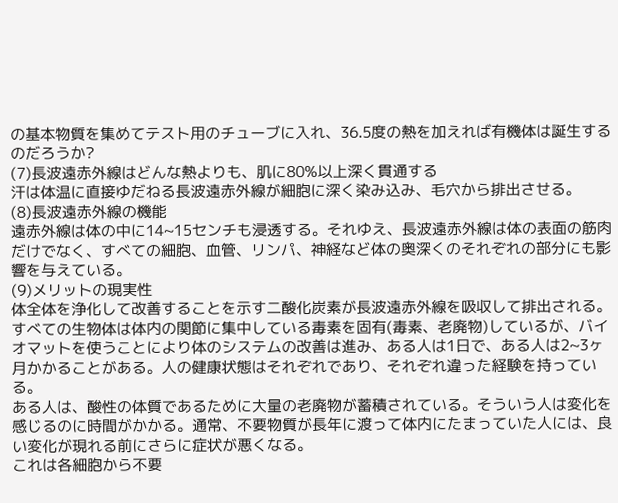の基本物質を集めてテスト用のチューブに入れ、36.5度の熱を加えれば有機体は誕生するのだろうか?
(7)長波遠赤外線はどんな熱よりも、肌に80%以上深く貫通する
汗は体温に直接ゆだねる長波遠赤外線が細胞に深く染み込み、毛穴から排出させる。
(8)長波遠赤外線の機能
遠赤外線は体の中に14~15センチも浸透する。それゆえ、長波遠赤外線は体の表面の筋肉だけでなく、すべての細胞、血管、リンパ、神経など体の奥深くのそれぞれの部分にも影響を与えている。
(9)メリットの現実性
体全体を浄化して改善することを示す二酸化炭素が長波遠赤外線を吸収して排出される。
すべての生物体は体内の関節に集中している毒素を固有(毒素、老廃物)しているが、バイオマットを使うことにより体のシステムの改善は進み、ある人は1日で、ある人は2~3ヶ月かかることがある。人の健康状態はそれぞれであり、それぞれ違った経験を持っている。
ある人は、酸性の体質であるために大量の老廃物が蓄積されている。そういう人は変化を感じるのに時間がかかる。通常、不要物質が長年に渡って体内にたまっていた人には、良い変化が現れる前にさらに症状が悪くなる。
これは各細胞から不要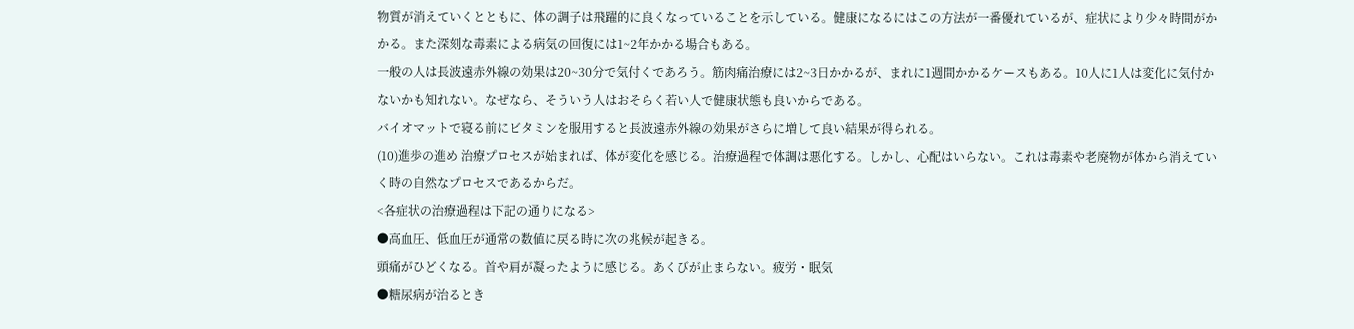物質が消えていくとともに、体の調子は飛躍的に良くなっていることを示している。健康になるにはこの方法が一番優れているが、症状により少々時間がかかる。また深刻な毒素による病気の回復には1~2年かかる場合もある。
一般の人は長波遠赤外線の効果は20~30分で気付くであろう。筋肉痛治療には2~3日かかるが、まれに1週間かかるケースもある。10人に1人は変化に気付かないかも知れない。なぜなら、そういう人はおそらく若い人で健康状態も良いからである。
バイオマットで寝る前にビタミンを服用すると長波遠赤外線の効果がさらに増して良い結果が得られる。
(10)進歩の進め 治療プロセスが始まれば、体が変化を感じる。治療過程で体調は悪化する。しかし、心配はいらない。これは毒素や老廃物が体から消えていく時の自然なプロセスであるからだ。
<各症状の治療過程は下記の通りになる>
●高血圧、低血圧が通常の数値に戻る時に次の兆候が起きる。
頭痛がひどくなる。首や肩が凝ったように感じる。あくびが止まらない。疲労・眠気
●糖尿病が治るとき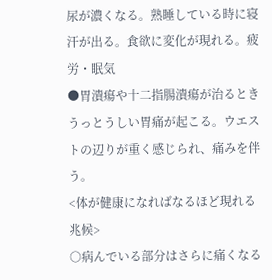尿が濃くなる。熟睡している時に寝汗が出る。食欲に変化が現れる。疲労・眠気
●胃潰瘍や十二指腸潰瘍が治るとき
うっとうしい胃痛が起こる。ウエストの辺りが重く感じられ、痛みを伴う。
<体が健康になればなるほど現れる兆候>
○病んでいる部分はさらに痛くなる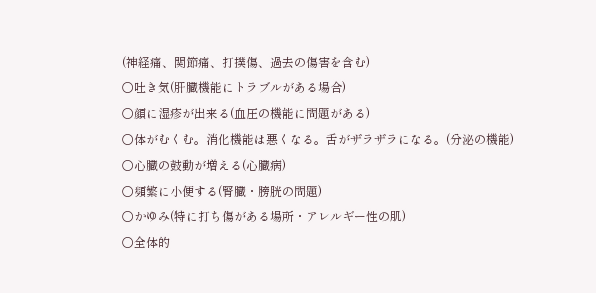(神経痛、関節痛、打撲傷、過去の傷害を含む)
○吐き気(肝臓機能にトラブルがある場合)
○顔に湿疹が出来る(血圧の機能に問題がある)
○体がむくむ。消化機能は悪くなる。舌がザラザラになる。(分泌の機能)
○心臓の鼓動が増える(心臓病)
○頻繁に小便する(腎臓・膀胱の問題)
○かゆみ(特に打ち傷がある場所・アレルギー性の肌)
○全体的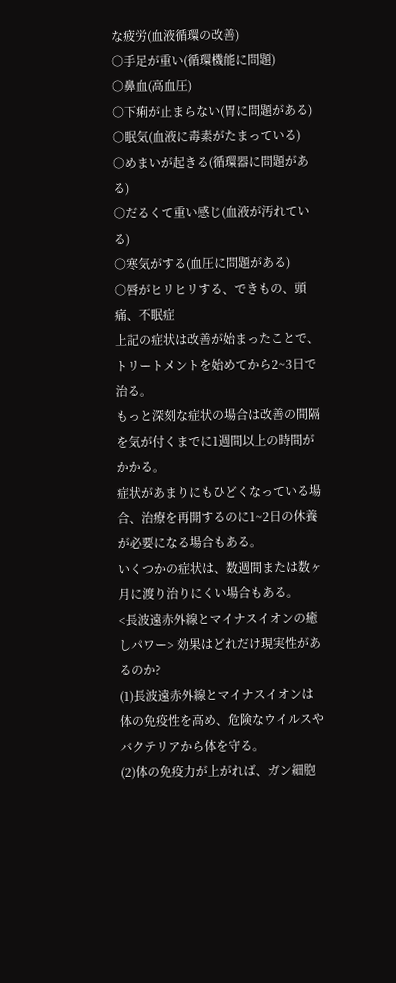な疲労(血液循環の改善)
○手足が重い(循環機能に問題)
○鼻血(高血圧)
○下痢が止まらない(胃に問題がある)
○眠気(血液に毒素がたまっている)
○めまいが起きる(循環器に問題がある)
○だるくて重い感じ(血液が汚れている)
○寒気がする(血圧に問題がある)
○唇がヒリヒリする、できもの、頭痛、不眠症
上記の症状は改善が始まったことで、トリートメントを始めてから2~3日で治る。
もっと深刻な症状の場合は改善の間隔を気が付くまでに1週間以上の時間がかかる。
症状があまりにもひどくなっている場合、治療を再開するのに1~2日の休養が必要になる場合もある。
いくつかの症状は、数週間または数ヶ月に渡り治りにくい場合もある。
<長波遠赤外線とマイナスイオンの癒しパワー> 効果はどれだけ現実性があるのか?
(1)長波遠赤外線とマイナスイオンは体の免疫性を高め、危険なウイルスやバクテリアから体を守る。
(2)体の免疫力が上がれば、ガン細胞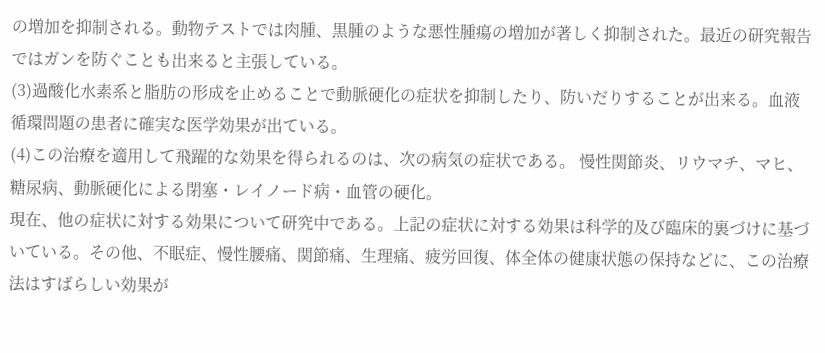の増加を抑制される。動物テストでは肉腫、黒腫のような悪性腫瘍の増加が著しく抑制された。最近の研究報告ではガンを防ぐことも出来ると主張している。
(3)過酸化水素系と脂肪の形成を止めることで動脈硬化の症状を抑制したり、防いだりすることが出来る。血液循環問題の患者に確実な医学効果が出ている。
(4)この治療を適用して飛躍的な効果を得られるのは、次の病気の症状である。 慢性関節炎、リウマチ、マヒ、糖尿病、動脈硬化による閉塞・レイノード病・血管の硬化。
現在、他の症状に対する効果について研究中である。上記の症状に対する効果は科学的及び臨床的裏づけに基づいている。その他、不眠症、慢性腰痛、関節痛、生理痛、疲労回復、体全体の健康状態の保持などに、この治療法はすばらしい効果が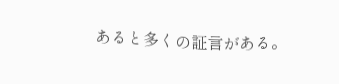あると多くの証言がある。